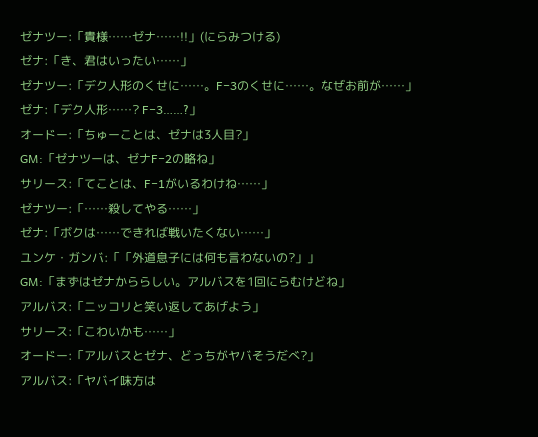ゼナツー:「貴様……ゼナ……!!」(にらみつける)
ゼナ:「き、君はいったい……」
ゼナツー:「デク人形のくせに……。F−3のくせに……。なぜお前が……」
ゼナ:「デク人形……? F−3……?」
オードー:「ちゅーことは、ゼナは3人目?」
GM:「ゼナツーは、ゼナF−2の略ね」
サリース:「てことは、F−1がいるわけね……」
ゼナツー:「……殺してやる……」
ゼナ:「ボクは……できれば戦いたくない……」
ユンケ・ガンバ:「「外道息子には何も言わないの?」」
GM:「まずはゼナかららしい。アルバスを1回にらむけどね」
アルバス:「ニッコリと笑い返してあげよう」
サリース:「こわいかも……」
オードー:「アルバスとゼナ、どっちがヤバそうだべ?」
アルバス:「ヤバイ味方は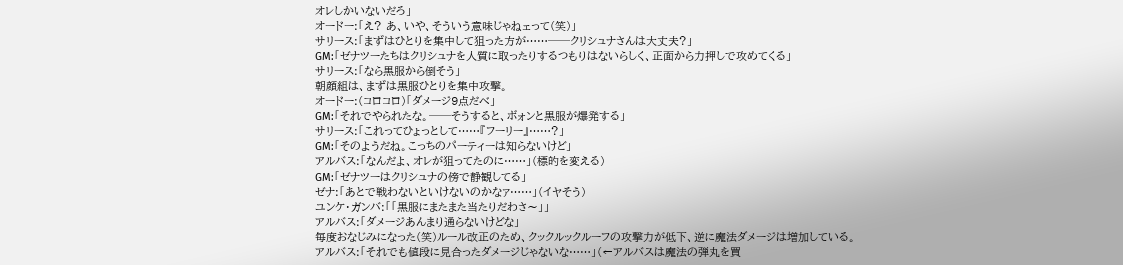オレしかいないだろ」
オードー:「え? あ、いや、そういう意味じゃねェって(笑)」
サリース:「まずはひとりを集中して狙った方が……──クリシュナさんは大丈夫?」
GM:「ゼナツーたちはクリシュナを人質に取ったりするつもりはないらしく、正面から力押しで攻めてくる」
サリース:「なら黒服から倒そう」
朝顔組は、まずは黒服ひとりを集中攻撃。
オードー:(コロコロ)「ダメージ9点だべ」
GM:「それでやられたな。──そうすると、ボォンと黒服が爆発する」
サリース:「これってひょっとして……『フーリー』……?」
GM:「そのようだね。こっちのパーティーは知らないけど」
アルバス:「なんだよ、オレが狙ってたのに……」(標的を変える)
GM:「ゼナツーはクリシュナの傍で静観してる」
ゼナ:「あとで戦わないといけないのかなァ……」(イヤそう)
ユンケ・ガンバ:「「黒服にまたまた当たりだわさ〜」」
アルバス:「ダメージあんまり通らないけどな」
毎度おなじみになった(笑)ルール改正のため、クックルックルーフの攻撃力が低下、逆に魔法ダメージは増加している。
アルバス:「それでも値段に見合ったダメージじゃないな……」(←アルバスは魔法の弾丸を買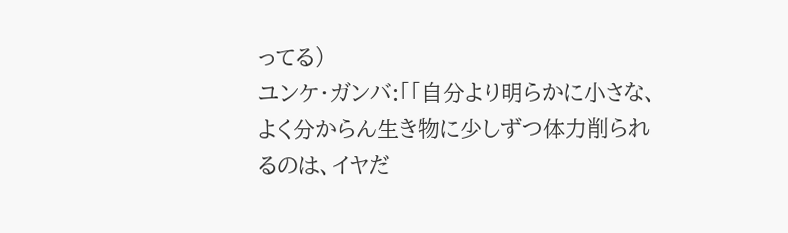ってる)
ユンケ・ガンバ:「「自分より明らかに小さな、よく分からん生き物に少しずつ体力削られるのは、イヤだ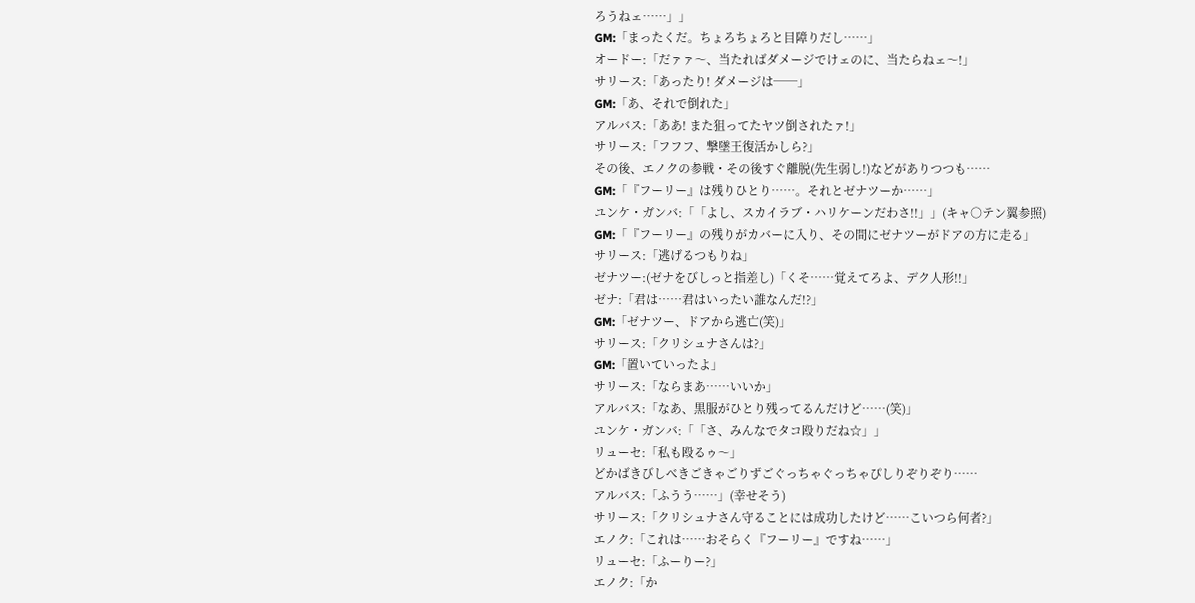ろうねェ……」」
GM:「まったくだ。ちょろちょろと目障りだし……」
オードー:「だァァ〜、当たればダメージでけェのに、当たらねェ〜!」
サリース:「あったり! ダメージは──」
GM:「あ、それで倒れた」
アルバス:「ああ! また狙ってたヤツ倒されたァ!」
サリース:「フフフ、撃墜王復活かしら?」
その後、エノクの参戦・その後すぐ離脱(先生弱し!)などがありつつも……
GM:「『フーリー』は残りひとり……。それとゼナツーか……」
ユンケ・ガンバ:「「よし、スカイラブ・ハリケーンだわさ!!」」(キャ○テン翼参照)
GM:「『フーリー』の残りがカバーに入り、その間にゼナツーがドアの方に走る」
サリース:「逃げるつもりね」
ゼナツー:(ゼナをびしっと指差し)「くそ……覚えてろよ、デク人形!!」
ゼナ:「君は……君はいったい誰なんだ!?」
GM:「ゼナツー、ドアから逃亡(笑)」
サリース:「クリシュナさんは?」
GM:「置いていったよ」
サリース:「ならまあ……いいか」
アルバス:「なあ、黒服がひとり残ってるんだけど……(笑)」
ユンケ・ガンバ:「「さ、みんなでタコ殴りだね☆」」
リューセ:「私も殴るゥ〜」
どかばきびしべきごきゃごりずごぐっちゃぐっちゃぴしりぞりぞり……
アルバス:「ふうう……」(幸せそう)
サリース:「クリシュナさん守ることには成功したけど……こいつら何者?」
エノク:「これは……おそらく『フーリー』ですね……」
リューセ:「ふーりー?」
エノク:「か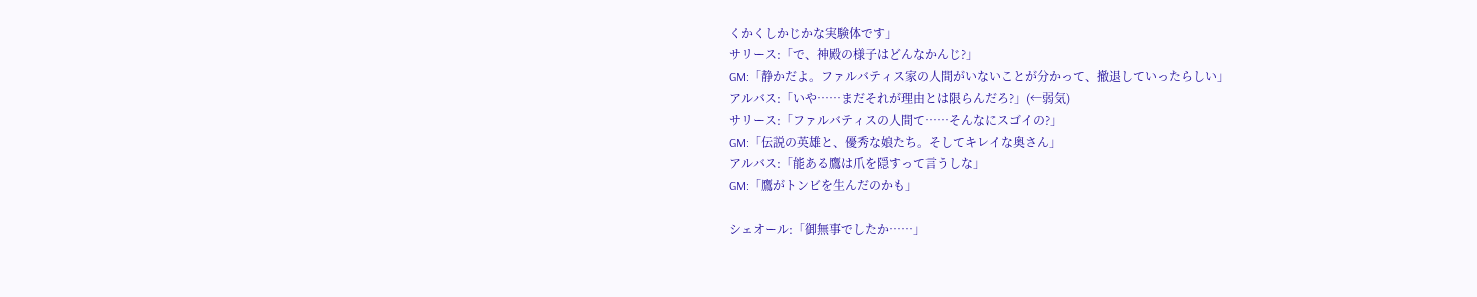くかくしかじかな実験体です」
サリース:「で、神殿の様子はどんなかんじ?」
GM:「静かだよ。ファルバティス家の人間がいないことが分かって、撤退していったらしい」
アルバス:「いや……まだそれが理由とは限らんだろ?」(←弱気)
サリース:「ファルバティスの人間て……そんなにスゴイの?」
GM:「伝説の英雄と、優秀な娘たち。そしてキレイな奥さん」
アルバス:「能ある鷹は爪を隠すって言うしな」
GM:「鷹がトンビを生んだのかも」

シェオール:「御無事でしたか……」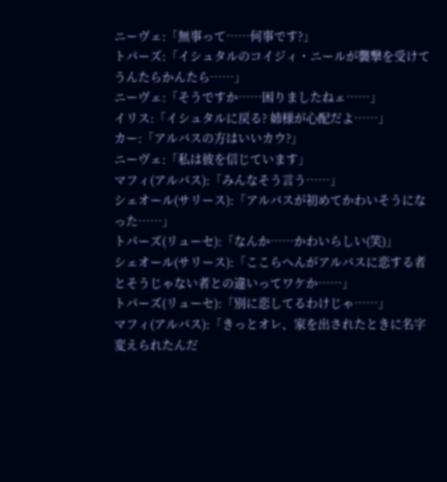ニーヴェ:「無事って……何事です?」
トパーズ:「イシュタルのコイジィ・ニールが襲撃を受けてうんたらかんたら……」
ニーヴェ:「そうですか……困りましたねェ……」
イリス:「イシュタルに戻る? 姉様が心配だよ……」
カー:「アルバスの方はいいカウ?」
ニーヴェ:「私は彼を信じています」
マフィ(アルバス):「みんなそう言う……」
シェオール(サリース):「アルバスが初めてかわいそうになった……」
トパーズ(リューセ):「なんか……かわいらしい(笑)」
シェオール(サリース):「ここらへんがアルバスに恋する者とそうじゃない者との違いってワケか……」
トパーズ(リューセ):「別に恋してるわけじゃ……」
マフィ(アルバス):「きっとオレ、家を出されたときに名字変えられたんだ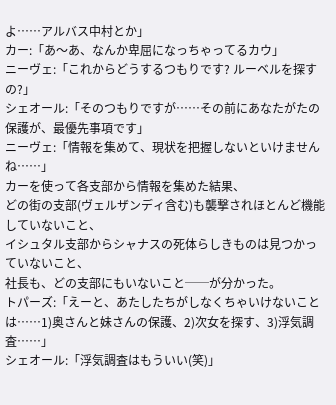よ……アルバス中村とか」
カー:「あ〜あ、なんか卑屈になっちゃってるカウ」
ニーヴェ:「これからどうするつもりです? ルーベルを探すの?」
シェオール:「そのつもりですが……その前にあなたがたの保護が、最優先事項です」
ニーヴェ:「情報を集めて、現状を把握しないといけませんね……」
カーを使って各支部から情報を集めた結果、
どの街の支部(ヴェルザンディ含む)も襲撃されほとんど機能していないこと、
イシュタル支部からシャナスの死体らしきものは見つかっていないこと、
社長も、どの支部にもいないこと──が分かった。
トパーズ:「えーと、あたしたちがしなくちゃいけないことは……1)奥さんと妹さんの保護、2)次女を探す、3)浮気調査……」
シェオール:「浮気調査はもういい(笑)」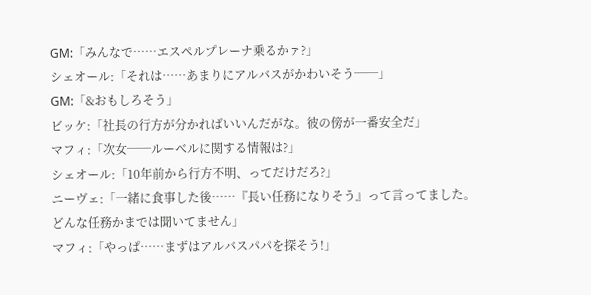GM:「みんなで……エスペルプレーナ乗るかァ?」
シェオール:「それは……あまりにアルバスがかわいそう──」
GM:「&おもしろそう」
ビッケ:「社長の行方が分かればいいんだがな。彼の傍が一番安全だ」
マフィ:「次女──ルーベルに関する情報は?」
シェオール:「10年前から行方不明、ってだけだろ?」
ニーヴェ:「一緒に食事した後……『長い任務になりそう』って言ってました。どんな任務かまでは聞いてません」
マフィ:「やっぱ……まずはアルバスパパを探そう!」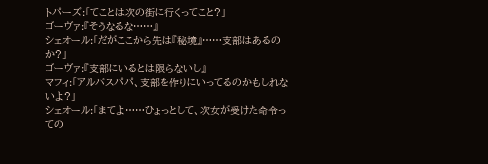トパーズ:「てことは次の街に行くってこと?」
ゴーヴァ:『そうなるな……』
シェオール:「だがここから先は『秘境』……支部はあるのか?」
ゴーヴァ:『支部にいるとは限らないし』
マフィ:「アルバスパパ、支部を作りにいってるのかもしれないよ?」
シェオール:「まてよ……ひょっとして、次女が受けた命令っての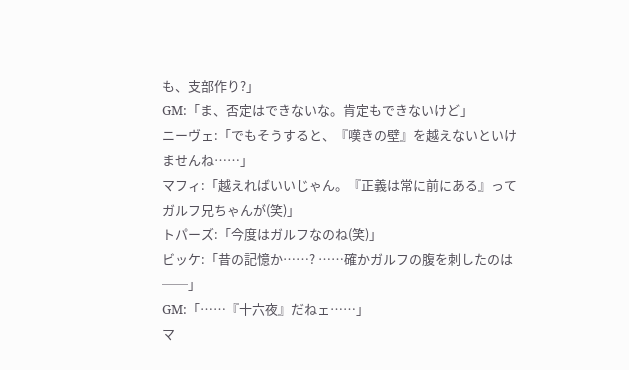も、支部作り?」
GM:「ま、否定はできないな。肯定もできないけど」
ニーヴェ:「でもそうすると、『嘆きの壁』を越えないといけませんね……」
マフィ:「越えればいいじゃん。『正義は常に前にある』ってガルフ兄ちゃんが(笑)」
トパーズ:「今度はガルフなのね(笑)」
ビッケ:「昔の記憶か……? ……確かガルフの腹を刺したのは──」
GM:「……『十六夜』だねェ……」
マ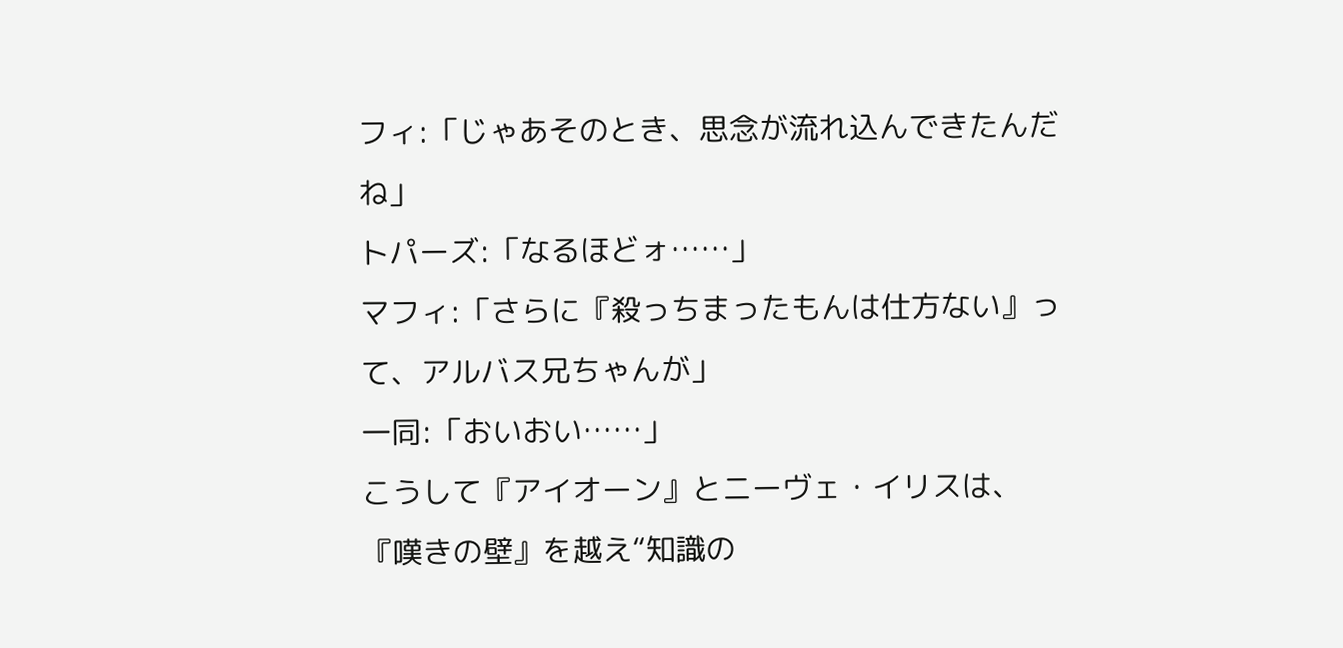フィ:「じゃあそのとき、思念が流れ込んできたんだね」
トパーズ:「なるほどォ……」
マフィ:「さらに『殺っちまったもんは仕方ない』って、アルバス兄ちゃんが」
一同:「おいおい……」
こうして『アイオーン』とニーヴェ・イリスは、『嘆きの壁』を越え“知識の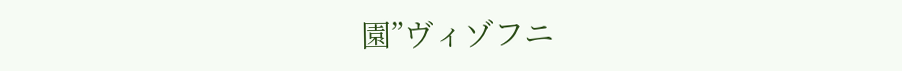園”ヴィゾフニ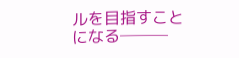ルを目指すことになる───